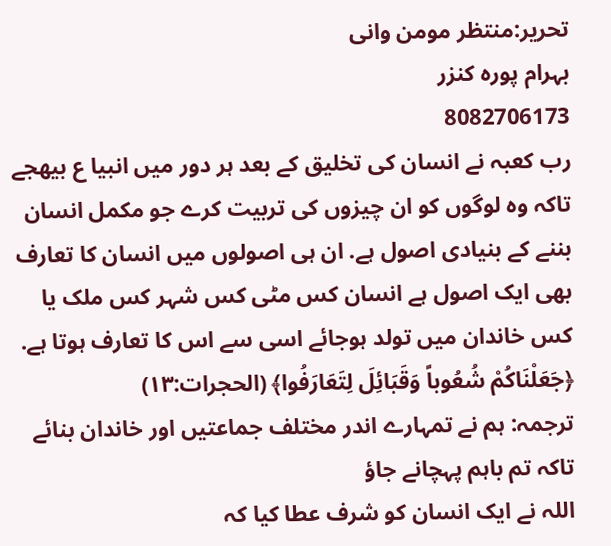تحریر:منتظر مومن وانی
بہرام پورہ کنزر
8082706173
رب کعبہ نے انسان کی تخلیق کے بعد ہر دور میں انبیا ع بیھجے تاکہ وہ لوگوں کو ان چیزوں کی تربیت کرے جو مکمل انسان بننے کے بنیادی اصول ہے. ان ہی اصولوں میں انسان کا تعارف بھی ایک اصول ہے انسان کس مٹی کس شہر کس ملک یا کس خاندان میں تولد ہوجائے اسی سے اس کا تعارف ہوتا ہے.
﴿جَعَلْنَاکُمْ شُعُوباً وَقَبَائِلَ لِتَعَارَفُوا﴾ (الحجرات:۱۳)
ترجمہ: ہم نے تمہارے اندر مختلف جماعتیں اور خاندان بنائے تاکہ تم باہم پہچانے جاؤ
اللہ نے ایک انسان کو شرف عطا کیا کہ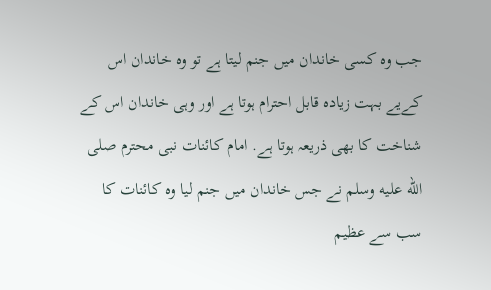جب وہ کسی خاندان میں جنم لیتا ہے تو وہ خاندان اس کےیے بہت زیادہ قابل احترام ہوتا ہے اور وہی خاندان اس کے شناخت کا بھی ذریعہ ہوتا ہے. امام کائنات نبی محترم صلى الله عليه وسلم نے جس خاندان میں جنم لیا وہ کائنات کا سب سے عظیم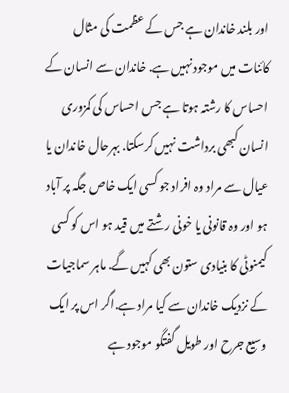اور بلند خاندان ہے جس کے عظمت کی مثال کائنات میں موجود نہیں ہے. خاندان سے انسان کے احساس کا رشتہ ہوتا ہے جس احساس کی کمزوری انسان کبھی برداشت نہیں کرسکتا. بہرحال خاندان یا عیال سے مراد وہ افراد جو کسی ایک خاص جگہ پر آباد ہو اور وہ قانونی یا خونی رشتے میں قید ہو اس کو کسی کیمنوٹی کا بنیادی ستون بھی کہیں گے. ماہر سماجیات کے نزدیک خاندان سے کیا مراد ہے.اگر اس پر ایک وسیع جرح اور طویل گفتگو موجود ہے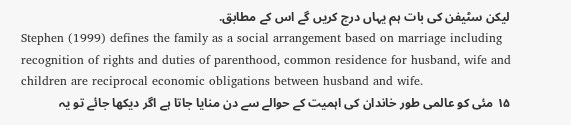لیکن سٹیفن کی بات ہم یہاں درج کریں گے اس کے مطابق.
Stephen (1999) defines the family as a social arrangement based on marriage including recognition of rights and duties of parenthood, common residence for husband, wife and children are reciprocal economic obligations between husband and wife.
١۵ مئی کو عالمی طور خاندان کی اہمیت کے حوالے سے دن منایا جاتا ہے اگر دیکھا جائے تو یہ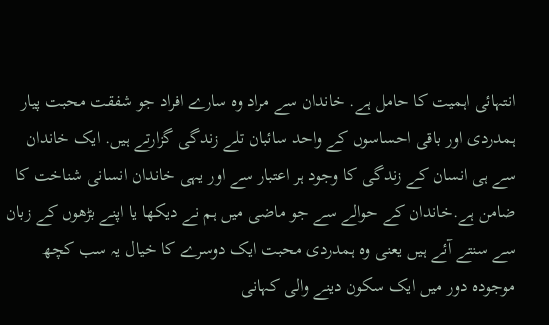انتہائی اہمیت کا حامل ہے. خاندان سے مراد وہ سارے افراد جو شفقت محبت پیار ہمدردی اور باقی احساسوں کے واحد سائبان تلے زندگی گزارتے ہیں. ایک خاندان سے ہی انسان کے زندگی کا وجود ہر اعتبار سے اور یہی خاندان انسانی شناخت کا ضامن ہے.خاندان کے حوالے سے جو ماضی میں ہم نے دیکھا یا اپنے بڑھوں کے زبان سے سنتے آئے ہیں یعنی وہ ہمدردی محبت ایک دوسرے کا خیال یہ سب کچھ موجودہ دور میں ایک سکون دینے والی کہانی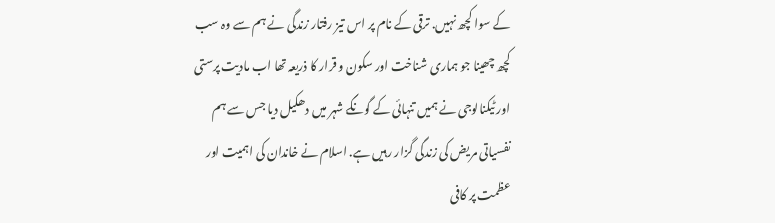کے سوا کچھ نہیں. ترقی کے نام پر اس تیز رفتار زندگی نے ہم سے وہ سب کچھ چھینا جو ہماری شناخت اور سکون و قرار کا ذریعہ تھا اب مادیت پرستی اور ٹیکنالوجی نے ہمیں تنہائی کے گونگے شہر میں دھکیل دیا جس سے ہم نفسیاتی مریض کی زندگی گزار رہیں ہے. اسلام نے خاندان کی اہمیت اور عظمت پر کافی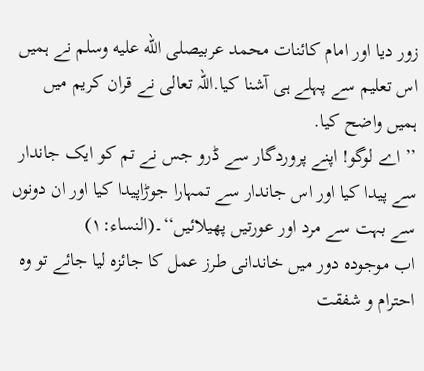زور دیا اور امام کائنات محمد عربیصلى الله عليه وسلم نے ہمیں اس تعلیم سے پہلے ہی آشنا کیا.اللہ تعالی نے قران کریم میں ہمیں واضح کیا.
’’ اے لوگو! اپنے پروردگار سے ڈرو جس نے تم کو ایک جاندار سے پیدا کیا اور اس جاندار سے تمہارا جوڑاپیدا کیا اور ان دونوں سے بہت سے مرد اور عورتیں پھیلائیں‘‘۔(النساء:۱)
اب موجودہ دور میں خاندانی طرز عمل کا جائزہ لیا جائے تو وہ احترام و شفقت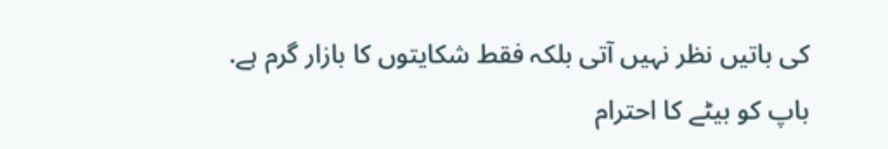کی باتیں نظر نہیں آتی بلکہ فقط شکایتوں کا بازار گرم ہے. باپ کو بیٹے کا احترام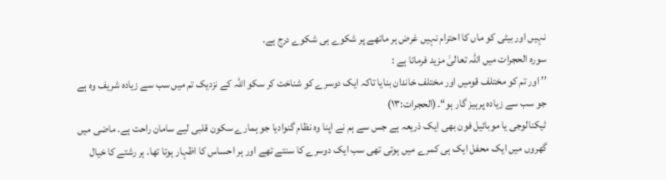نہیں اور بیٹی کو ماں کا احترام نہیں غرض ہر ماتھے پر شکوے ہی شکوے درج ہے.
سورہ الحجرات میں اللہ تعالیٰ مزید فرماتا ہے :
’’ اور تم کو مختلف قومیں اور مختلف خاندان بنایا تاکہ ایک دوسرے کو شناخت کر سکو اللہ کے نزدیک تم میں سب سے زیادہ شریف وہ ہے جو سب سے زیادہ پرہیز گار ہو‘‘۔(الحجرات:۱۳)
ٹیکنالوجی یا موبائیل فون بھی ایک ذریعہ ہے جس سے ہم نے اپنا وہ نظام گنوادیا جو ہمارے سکون قلبی لیے سامان راحت ہے. ماضی میں گھروں میں ایک محفل ایک ہی کمرے میں ہوتی تھی سب ایک دوسرے کا سنتے تھے اور ہر احساس کا اظہار ہوتا تھا. ہر رشتے کا خیال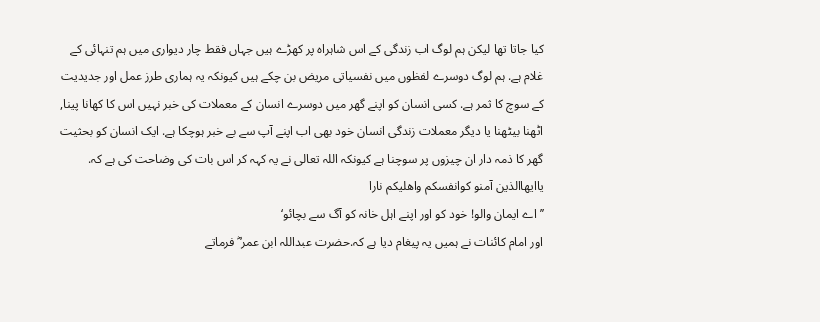کیا جاتا تھا لیکن ہم لوگ اب زندگی کے اس شاہراہ پر کھڑے ہیں جہاں فقط چار دیواری میں ہم تنہائی کے غلام ہے. ہم لوگ دوسرے لفظوں میں نفسیاتی مریض بن چکے ہیں کیونکہ یہ ہماری طرز عمل اور جدیدیت کے سوچ کا ثمر ہے. کسی انسان کو اپنے گھر میں دوسرے انسان کے معملات کی خبر نہیں اس کا کھانا پینا, اٹھنا بیٹھنا یا دیگر معملات زندگی انسان خود بھی اب اپنے آپ سے بے خبر ہوچکا ہے. ایک انسان کو بحثیت گھر کا ذمہ دار ان چیزوں پر سوچنا ہے کیونکہ اللہ تعالی نے یہ کہہ کر اس بات کی وضاحت کی ہے کہ.
یاایھاالذین آمنو کوانفسکم واھلیکم نارا
’’ اے ایمان والو! خود کو اور اپنے اہل خانہ کو آگ سے بچائو‘
اور امام کائنات نے ہمیں یہ پیغام دیا ہے کہ.حضرت عبداللہ ابن عمر ؓ فرماتے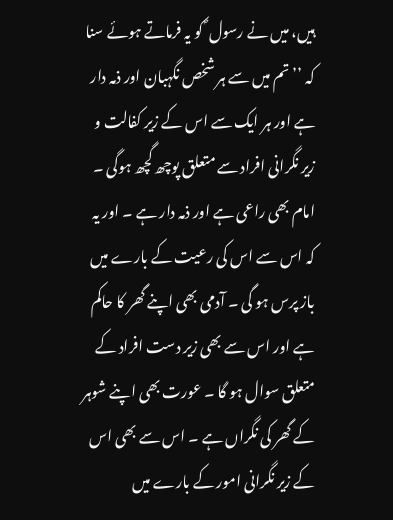ہیں، میں نے رسول ؐ کو یہ فرماتے ہوئے سنا کہ ’’ تم میں سے ہر شخص نگہبان اور ذمہ دار ہے اور ہر ایک سے اس کے زیر کفالت و زیر نگرانی افراد سے متعلق پوچھ گچھ ہوگی ۔ امام بھی راعی ہے اور ذمہ دار ہے ۔ اور یہ کہ اس سے اس کی رعیت کے بارے میں باز پرس ہو گی ۔ آدمی بھی اپنے گھر کا حاکم ہے اور اس سے بھی زیر دست افراد کے متعلق سوال ہو گا ۔ عورت بھی اپنے شوہر کے گھر کی نگراں ہے ۔ اس سے بھی اس کے زیر نگرانی امور کے بارے میں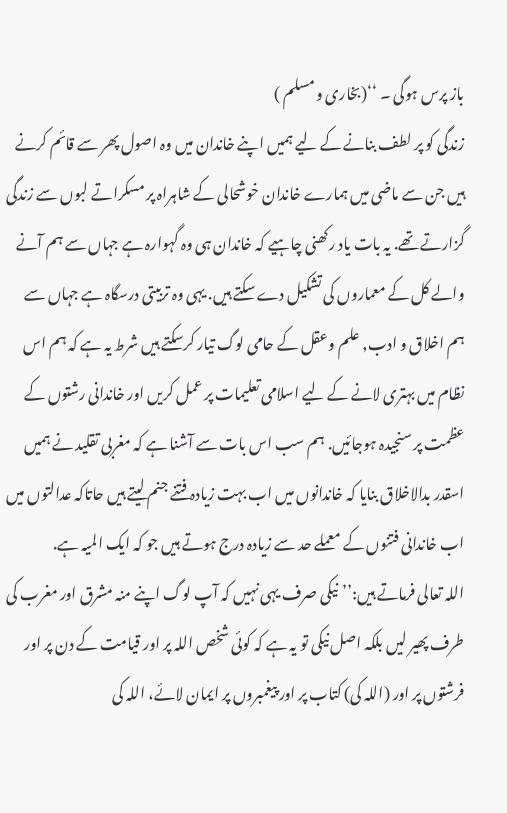باز پرس ہوگی ۔ ‘‘(بخاری و مسلم )
زندگی کو پر لطف بنانے کے لیے ہمیں اپنے خاندان میں وہ اصول پھر سے قائم کرنے ہیں جن سے ماضی میں ہمارے خاندان خوشحالی کے شاہراہ پر مسکراتے لبوں سے زندگی گزارتے تھے. یہ بات یاد رکھنی چاہیے کہ خاندان ہی وہ گہوارہ ہے جہاں سے ہم آنے والے کل کے معماروں کی تشکیل دے سکتے ہیں. یہی وہ تربیتی درسگاہ ہے جہاں سے ہم اخلاق و ادب, علم وعقل کے حامی لوگ تیار کرسکتے ہیں شرط یہ ہے کہ ہم اس نظام میں بہتری لانے کے لیے اسلامی تعلیمات پر عمل کریں اور خاندانی رشتوں کے عظمت پر سنجیدہ ہوجائیں. ہم سب اس بات سے آشنا ہے کہ مغربی تقلید نے ہمیں اسقدر بدالاخلاق بنایا کہ خاندانوں میں اب بہت زیادہ فتنے جنم لیتے ہیں حاتاکہ عدالتوں میں اب خاندانی فتنوں کے معملے حد سے زیادہ درج ہوتے ہیں جو کہ ایک المیہ ہے.
اللہ تعالی فرماتے ہیں:’’نیکی صرف یہی نہیں کہ آپ لوگ اپنے منہ مشرق اور مغرب کی طرف پھیر لیں بلکہ اصل نیکی تو یہ ہے کہ کوئی شخص اللہ پر اور قیامت کے دن پر اور فرشتوں پر اور (اللہ کی) کتاب پر اور پیغمبروں پر ایمان لائے، اللہ کی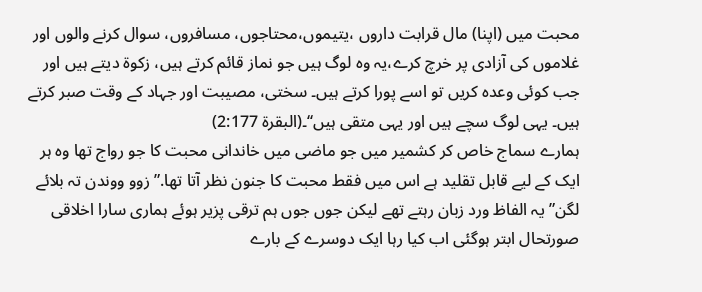محبت میں (اپنا) مال قرابت داروں ،یتیموں،محتاجوں، مسافروں، سوال کرنے والوں اور غلاموں کی آزادی پر خرچ کرے،یہ وہ لوگ ہیں جو نماز قائم کرتے ہیں، زکوۃ دیتے ہیں اور جب کوئی وعدہ کریں تو اسے پورا کرتے ہیں۔ سختی، مصیبت اور جہاد کے وقت صبر کرتے ہیں۔ یہی لوگ سچے ہیں اور یہی متقی ہیں‘‘۔(البقرۃ 2:177)
ہمارے سماج خاص کر کشمیر میں جو ماضی میں خاندانی محبت کا جو رواج تھا وہ ہر ایک کے لیے قابل تقلید ہے اس میں فقط محبت کا جنون نظر آتا تھا.”زوو ووندن تہ بلائے لگن”یہ الفاظ ورد زبان رہتے تھے لیکن جوں جوں ہم ترقی پزیر ہوئے ہماری سارا اخلاقی صورتحال ابتر ہوگئی اب کیا رہا ایک دوسرے کے بارے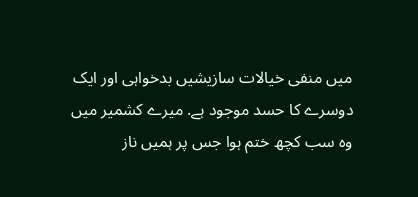میں منفی خیالات سازیشیں بدخواہی اور ایک دوسرے کا حسد موجود ہے. میرے کشمیر میں وہ سب کچھ ختم ہوا جس پر ہمیں ناز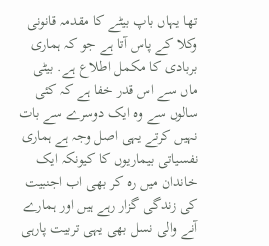تھا یہاں باپ بیٹے کا مقدمہ قانونی وکلا کے پاس آتا ہے جو کہ ہماری بربادی کا مکمل اطلاع ہے. بیٹی ماں سے اس قدر خفا ہے کہ کئی سالوں سے وہ ایک دوسرے سے بات نہیں کرتے یہی اصل وجہ ہے ہماری نفسیاتی بیماریوں کا کیونکہ ایک خاندان میں رہ کر بھی اب اجنبیت کی زندگی گزار رہے ہیں اور ہمارے آنے والی نسل بھی یہی تربیت پارہی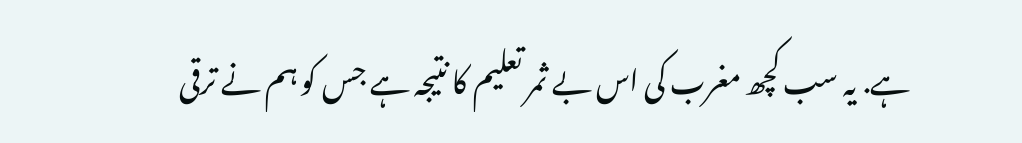ہے. یہ سب کچھ مغرب کی اس بے ثمر تعلیم کا نتیجہ ہے جس کو ہم نے ترقی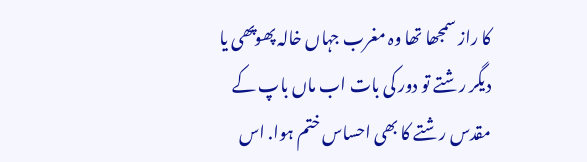کا راز سمجھا تھا وہ مغرب جہاں خالہ پھوپھی یا دیگر رشتے تو دور کی بات اب ماں باپ کے مقدس رشتے کا بھی احساس ختم ہوا. اس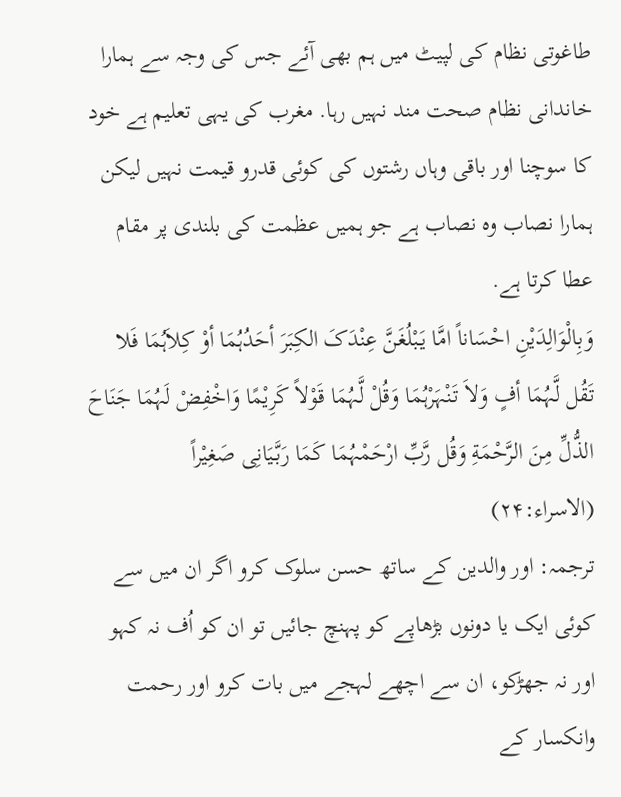طاغوتی نظام کی لپیٹ میں ہم بھی آئے جس کی وجہ سے ہمارا خاندانی نظام صحت مند نہیں رہا. مغرب کی یہی تعلیم ہے خود کا سوچنا اور باقی وہاں رشتوں کی کوئی قدرو قیمت نہیں لیکن ہمارا نصاب وہ نصاب ہے جو ہمیں عظمت کی بلندی پر مقام عطا کرتا ہے.
وَبِالْوَالِدَیْنِ احْسَاناً امَّا یَبْلُغَنَّ عِنْدَکَ الکِبَرَ أحَدُہُمَا أوْ کِلاَہُمَا فَلا تَقُل لَّہُمَا أفٍ وَلاَ تَنْہَرْہُمَا وَقُلْ لَّہُمَا قَوْلاً کَرِیْمًا وَاخْفِضْ لَہُمَا جَنَاحَ الذُّلِّ مِنَ الرَّحْمَةِ وَقُل رَّبِّ ارْحَمْہُمَا کَمَا رَبَّیَانِی صَغِیْراً (الاسراء:۲۴)
ترجمہ: اور والدین کے ساتھ حسن سلوک کرو اگر ان میں سے کوئی ایک یا دونوں بڑھاپے کو پہنچ جائیں تو ان کو اُف نہ کہو اور نہ جھڑکو، ان سے اچھے لہجے میں بات کرو اور رحمت وانکسار کے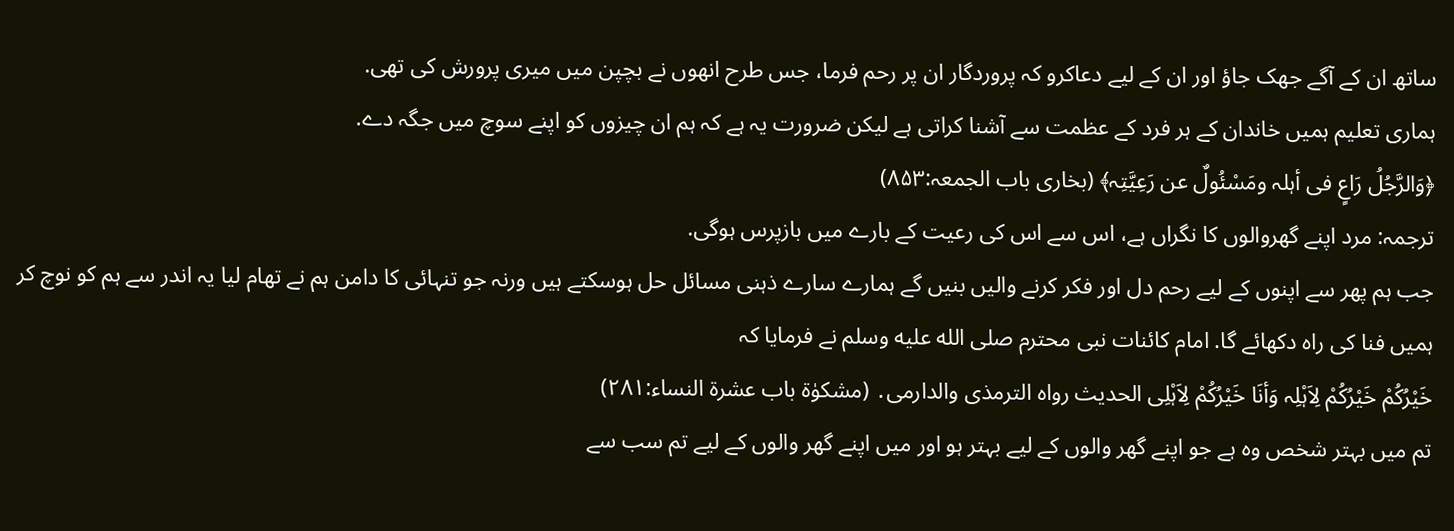ساتھ ان کے آگے جھک جاؤ اور ان کے لیے دعاکرو کہ پروردگار ان پر رحم فرما، جس طرح انھوں نے بچپن میں میری پرورش کی تھی.
ہماری تعلیم ہمیں خاندان کے ہر فرد کے عظمت سے آشنا کراتی ہے لیکن ضرورت یہ ہے کہ ہم ان چیزوں کو اپنے سوچ میں جگہ دے.
﴿وَالرَّجُلُ رَاعٍ فی أہلہ ومَسْئُولٌ عن رَعِیَّتِہ﴾ (بخاری باب الجمعہ:۸۵۳)
ترجمہ: مرد اپنے گھروالوں کا نگراں ہے، اس سے اس کی رعیت کے بارے میں بازپرس ہوگی.
جب ہم پھر سے اپنوں کے لیے رحم دل اور فکر کرنے والیں بنیں گے ہمارے سارے ذہنی مسائل حل ہوسکتے ہیں ورنہ جو تنہائی کا دامن ہم نے تھام لیا یہ اندر سے ہم کو نوچ کر ہمیں فنا کی راہ دکھائے گا. امام کائنات نبی محترم صلى الله عليه وسلم نے فرمایا کہ
خَیْرُکُمْ خَیْرُکُمْ لِاَہْلِہ وَأنَا خَیْرُکُمْ لِاَہْلِی الحدیث رواہ الترمذی والدارمی․ (مشکوٰة باب عشرة النساء:۲۸۱)
تم میں بہتر شخص وہ ہے جو اپنے گھر والوں کے لیے بہتر ہو اور میں اپنے گھر والوں کے لیے تم سب سے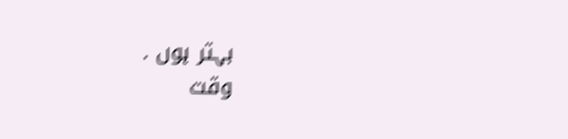بہتر ہوں .
وقت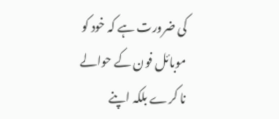کی ضرورت ہے کہ خود کو موبائل فون کے حوالے نا کرے بلکہ اپنے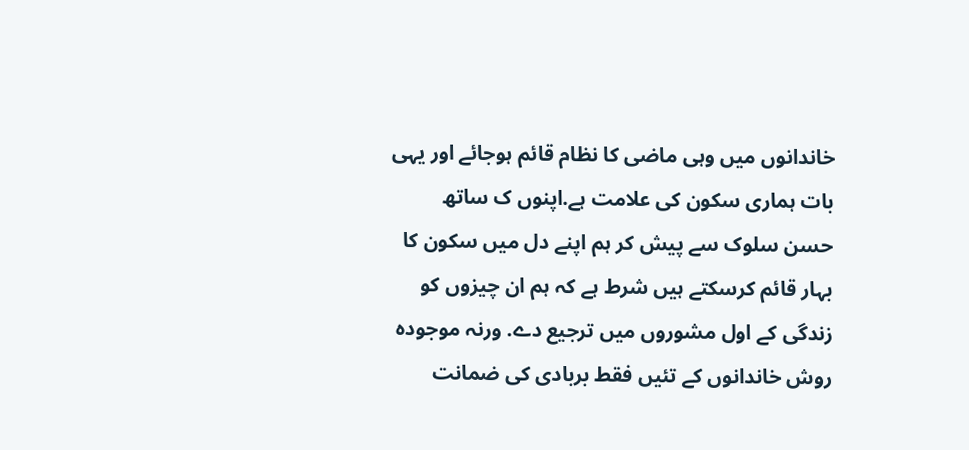خاندانوں میں وہی ماضی کا نظام قائم ہوجائے اور یہی بات ہماری سکون کی علامت ہے.اپنوں ک ساتھ حسن سلوک سے پیش کر ہم اپنے دل میں سکون کا بہار قائم کرسکتے ہیں شرط ہے کہ ہم ان چیزوں کو زندگی کے اول مشوروں میں ترجیع دے. ورنہ موجودہ روش خاندانوں کے تئیں فقط بربادی کی ضمانت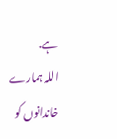ہے.
اللہ ہمارے خاندانوں کو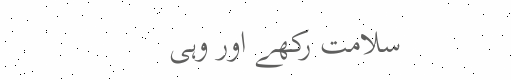سلامت رکھے اور وہی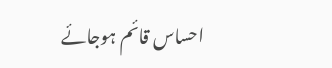احساس قائم ہوجائے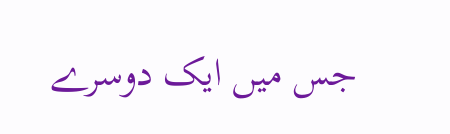جس میں ایک دوسرے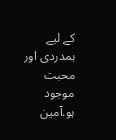کے لیے ہمدردی اور محبت موجود ہو.آمین